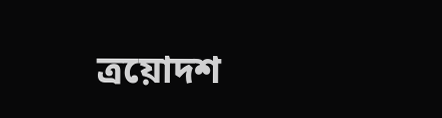ত্রয়োদশ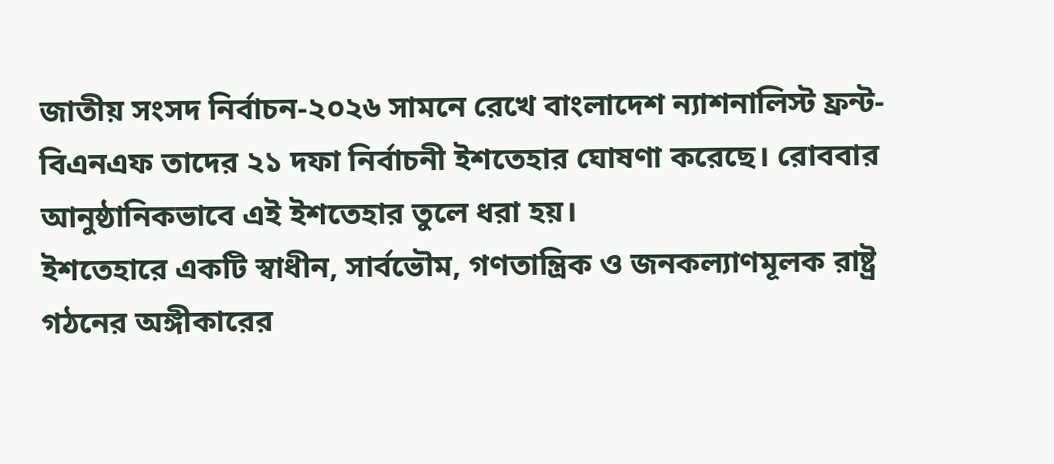জাতীয় সংসদ নির্বাচন-২০২৬ সামনে রেখে বাংলাদেশ ন্যাশনালিস্ট ফ্রন্ট-বিএনএফ তাদের ২১ দফা নির্বাচনী ইশতেহার ঘোষণা করেছে। রোববার আনুষ্ঠানিকভাবে এই ইশতেহার তুলে ধরা হয়।
ইশতেহারে একটি স্বাধীন, সার্বভৌম, গণতান্ত্রিক ও জনকল্যাণমূলক রাষ্ট্র গঠনের অঙ্গীকারের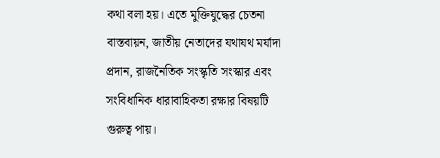কথা বলা হয়। এতে মুক্তিযুদ্ধের চেতনা বাস্তবায়ন, জাতীয় নেতাদের যথাযথ মর্যাদা প্রদান, রাজনৈতিক সংস্কৃতি সংস্কার এবং সংবিধানিক ধারাবাহিকতা রক্ষার বিষয়টি গুরুত্ব পায়।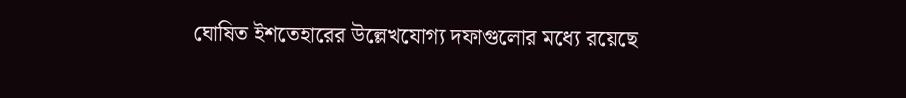ঘোষিত ইশতেহারের উল্লেখযোগ্য দফাগুলোর মধ্যে রয়েছে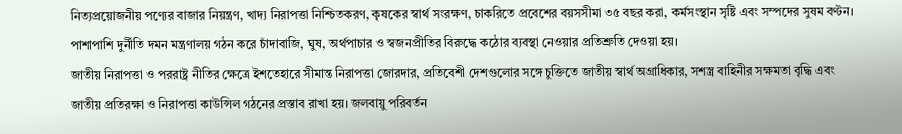নিত্যপ্রয়োজনীয় পণ্যের বাজার নিয়ন্ত্রণ, খাদ্য নিরাপত্তা নিশ্চিতকরণ, কৃষকের স্বার্থ সংরক্ষণ, চাকরিতে প্রবেশের বয়সসীমা ৩৫ বছর করা, কর্মসংস্থান সৃষ্টি এবং সম্পদের সুষম বণ্টন। পাশাপাশি দুর্নীতি দমন মন্ত্রণালয় গঠন করে চাঁদাবাজি, ঘুষ, অর্থপাচার ও স্বজনপ্রীতির বিরুদ্ধে কঠোর ব্যবস্থা নেওয়ার প্রতিশ্রুতি দেওয়া হয়।
জাতীয় নিরাপত্তা ও পররাষ্ট্র নীতির ক্ষেত্রে ইশতেহারে সীমান্ত নিরাপত্তা জোরদার, প্রতিবেশী দেশগুলোর সঙ্গে চুক্তিতে জাতীয় স্বার্থ অগ্রাধিকার, সশস্ত্র বাহিনীর সক্ষমতা বৃদ্ধি এবং জাতীয় প্রতিরক্ষা ও নিরাপত্তা কাউন্সিল গঠনের প্রস্তাব রাখা হয়। জলবায়ু পরিবর্তন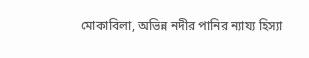মোকাবিলা, অভিন্ন নদীর পানির ন্যায্য হিস্যা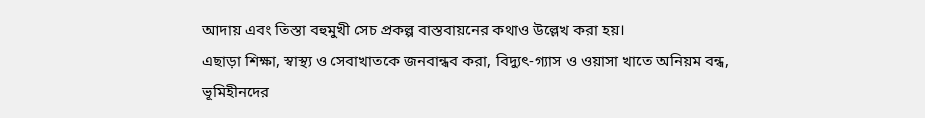আদায় এবং তিস্তা বহুমুখী সেচ প্রকল্প বাস্তবায়নের কথাও উল্লেখ করা হয়।
এছাড়া শিক্ষা, স্বাস্থ্য ও সেবাখাতকে জনবান্ধব করা, বিদ্যুৎ-গ্যাস ও ওয়াসা খাতে অনিয়ম বন্ধ, ভূমিহীনদের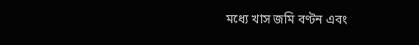মধ্যে খাস জমি বণ্টন এবং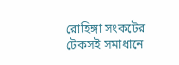রোহিঙ্গা সংকটের টেকসই সমাধানে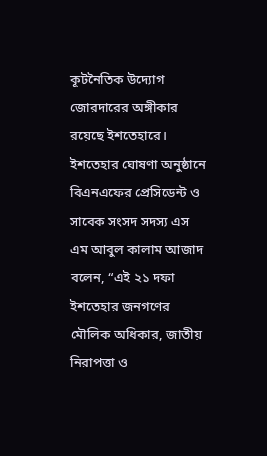কূটনৈতিক উদ্যোগ জোরদারের অঙ্গীকার রয়েছে ইশতেহারে।
ইশতেহার ঘোষণা অনুষ্ঠানে বিএনএফের প্রেসিডেন্ট ও সাবেক সংসদ সদস্য এস এম আবুল কালাম আজাদ বলেন, “এই ২১ দফা ইশতেহার জনগণের মৌলিক অধিকার, জাতীয় নিরাপত্তা ও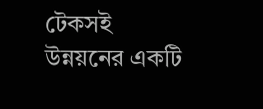টেকসই উন্নয়নের একটি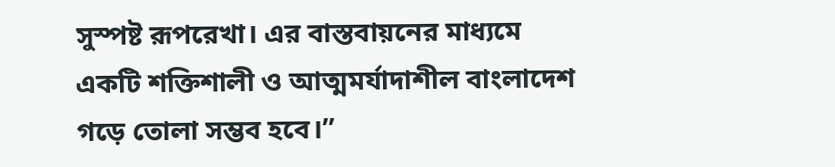সুস্পষ্ট রূপরেখা। এর বাস্তবায়নের মাধ্যমে একটি শক্তিশালী ও আত্মমর্যাদাশীল বাংলাদেশ গড়ে তোলা সম্ভব হবে।”